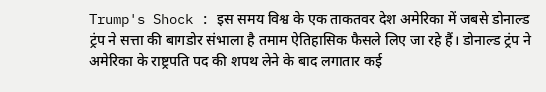Trump's Shock : इस समय विश्व के एक ताकतवर देश अमेरिका में जबसे डोनाल्ड ट्रंप ने सत्ता की बागडोर संभाला है तमाम ऐतिहासिक फैसले लिए जा रहे हैं। डोनाल्ड ट्रंप ने अमेरिका के राष्ट्रपति पद की शपथ लेने के बाद लगातार कई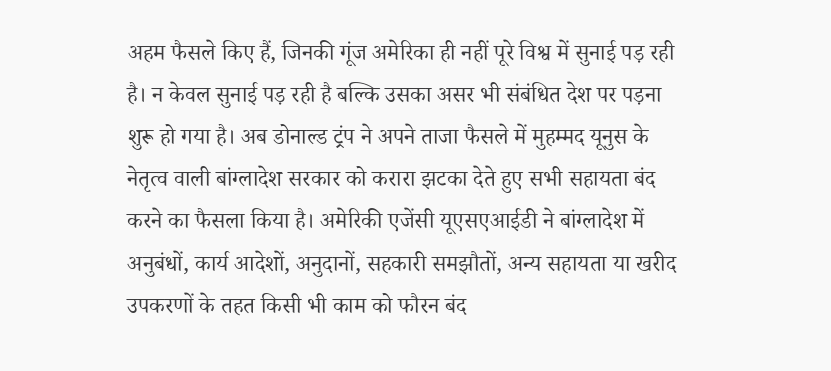अहम फैसले किए हैं, जिनकी गूंज अमेरिका ही नहीं पूरे विश्व में सुनाई पड़ रही है। न केवल सुनाई पड़ रही है बल्कि उसका असर भी संबंधित देश पर पड़ना शुरू हो गया है। अब डोनाल्ड ट्रंप ने अपने ताजा फैसले में मुहम्मद यूनुस के नेतृत्व वाली बांग्लादेश सरकार को करारा झटका देते हुए सभी सहायता बंद करने का फैसला किया है। अमेरिकी एजेंसी यूएसएआईडी ने बांग्लादेश में अनुबंधों, कार्य आदेशों, अनुदानों, सहकारी समझौतों, अन्य सहायता या खरीद उपकरणों के तहत किसी भी काम को फौरन बंद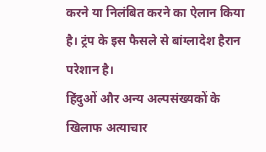करने या निलंबित करने का ऐलान किया है। ट्रंप के इस फैसले से बांग्लादेश हैरान परेशान है।
हिंदुओं और अन्य अल्पसंख्यकों के खिलाफ अत्याचार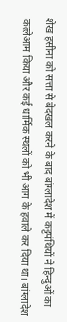शेख हसीना को सत्ता से बेदखल करने के बाद बांग्लादेश में कट्टपंथियों ने हिन्दुओं का कत्लेआम किया और कई धार्मिक स्थलों को भी आग के हवाले कर दिया था। बांग्लादेश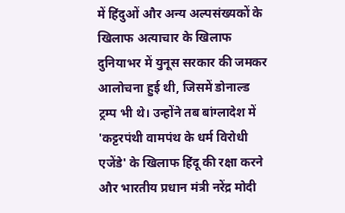में हिंदुओं और अन्य अल्पसंख्यकों के खिलाफ अत्याचार के खिलाफ दुनियाभर में युनूस सरकार की जमकर आलोचना हुई थी, जिसमें डोनाल्ड ट्रम्प भी थे। उन्होंने तब बांग्लादेश में 'कट्टरपंथी वामपंथ के धर्म विरोधी एजेंडे' के खिलाफ हिंदू की रक्षा करने और भारतीय प्रधान मंत्री नरेंद्र मोदी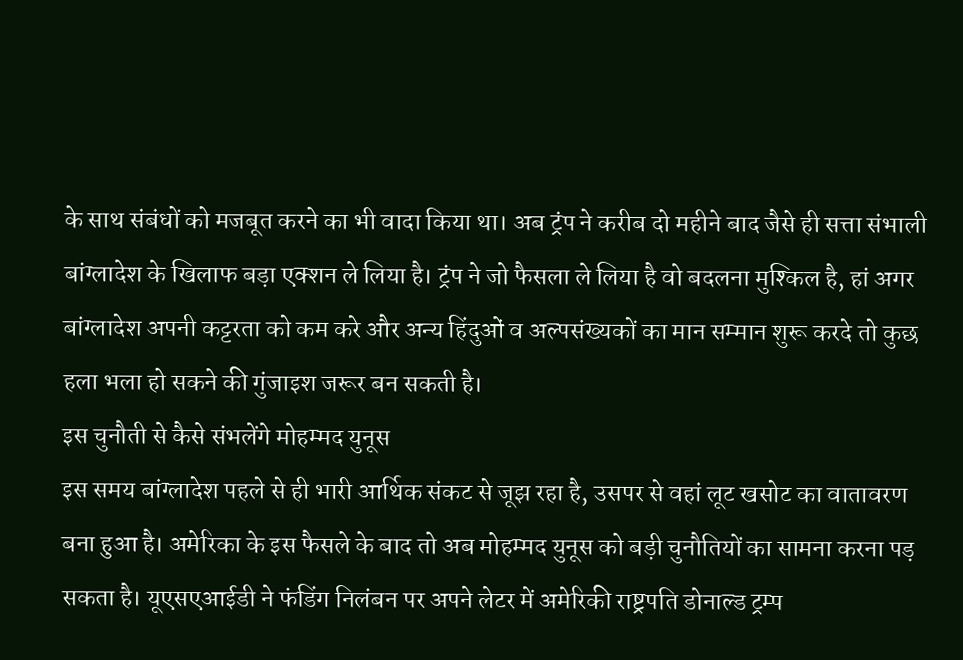के साथ संबंधों को मजबूत करने का भी वादा किया था। अब ट्रंप ने करीब दो महीने बाद जैसे ही सत्ता संभाली बांग्लादेश के खिलाफ बड़ा एक्शन ले लिया है। ट्रंप ने जो फैसला ले लिया है वो बदलना मुश्किल है, हां अगर बांग्लादेश अपनी कट्टरता को कम करे और अन्य हिंदुओं व अल्पसंख्यकों का मान सम्मान शुरू करदे तो कुछ हला भला हो सकने की गुंजाइश जरूर बन सकती है।
इस चुनौती से कैसे संभलेंगे मोहम्मद युनूस
इस समय बांग्लादेश पहले से ही भारी आर्थिक संकट से जूझ रहा है, उसपर से वहां लूट खसोट का वातावरण बना हुआ है। अमेरिका के इस फैसले के बाद तो अब मोहम्मद युनूस को बड़ी चुनौतियों का सामना करना पड़ सकता है। यूएसएआईडी ने फंडिंग निलंबन पर अपने लेटर में अमेरिकी राष्ट्रपति डोनाल्ड ट्रम्प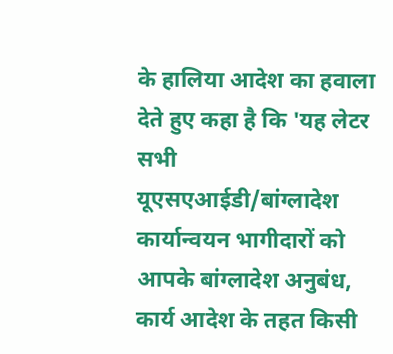के हालिया आदेश का हवाला देते हुए कहा है कि 'यह लेटर सभी यूएसएआईडी/बांग्लादेश कार्यान्वयन भागीदारों को आपके बांग्लादेश अनुबंध, कार्य आदेश के तहत किसी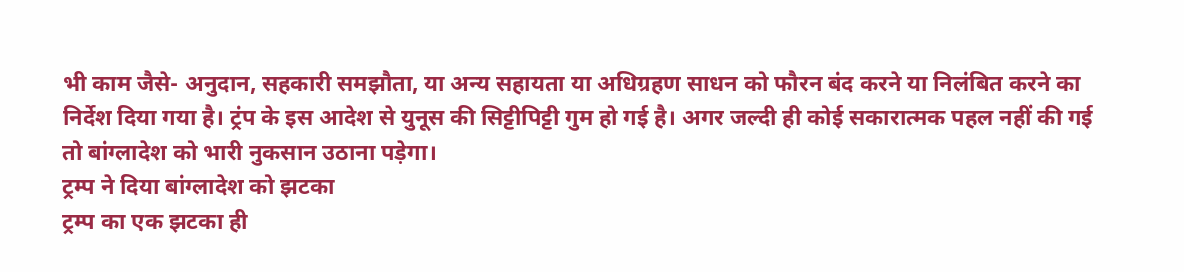भी काम जैसे- अनुदान, सहकारी समझौता, या अन्य सहायता या अधिग्रहण साधन को फौरन बंद करने या निलंबित करने का निर्देश दिया गया है। ट्रंप के इस आदेश से युनूस की सिट्टीपिट्टी गुम हो गई है। अगर जल्दी ही कोई सकारात्मक पहल नहीं की गई तो बांग्लादेश को भारी नुकसान उठाना पड़ेगा।
ट्रम्प ने दिया बांग्लादेश को झटका
ट्रम्प का एक झटका ही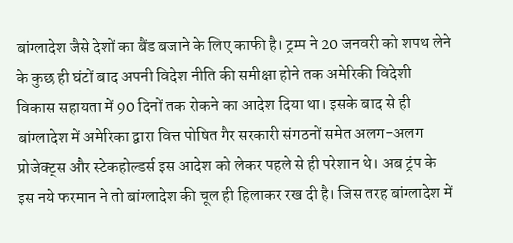बांग्लादेश जैसे देशों का बैंड बजाने के लिए काफी है। ट्रम्प ने 20 जनवरी को शपथ लेने के कुछ ही घंटों बाद अपनी विदेश नीति की समीक्षा होने तक अमेरिकी विदेशी विकास सहायता में 90 दिनों तक रोकने का आदेश दिया था। इसके बाद से ही बांग्लादेश में अमेरिका द्वारा वित्त पोषित गैर सरकारी संगठनों समेत अलग-अलग प्रोजेक्ट्स और स्टेकहोल्डर्स इस आदेश को लेकर पहले से ही परेशान थे। अब ट्रंप के इस नये फरमान ने तो बांग्लादेश की चूल ही हिलाकर रख दी है। जिस तरह बांग्लादेश में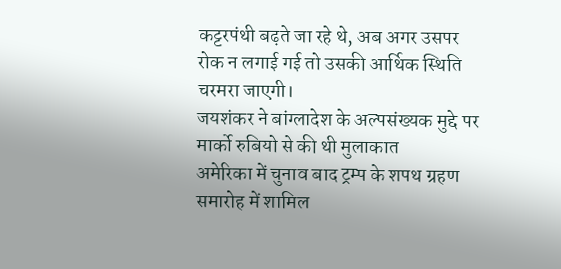कट्टरपंथी बढ़ते जा रहे थे, अब अगर उसपर रोक न लगाई गई तो उसकी आर्थिक स्थिति चरमरा जाएगी।
जयशंकर ने बांग्लादेश के अल्पसंख्यक मुद्दे पर मार्को रुबियो से की थी मुलाकात
अमेरिका में चुनाव बाद ट्रम्प के शपथ ग्रहण समारोह में शामिल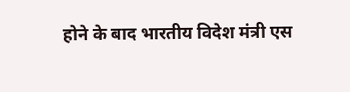होने के बाद भारतीय विदेश मंत्री एस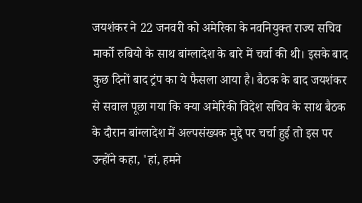जयशंकर ने 22 जनवरी को अमेरिका के नवनियुक्त राज्य सचिव मार्को रुबियो के साथ बांग्लादेश के बारे में चर्चा की थी। इसके बाद कुछ दिनों बाद ट्रंप का ये फैसला आया है। बैठक के बाद जयशंकर से सवाल पूछा गया कि क्या अमेरिकी विदेश सचिव के साथ बैठक के दौरान बांग्लादेश में अल्पसंख्यक मुद्दे पर चर्चा हुई तो इस पर उन्होंने कहा, 'हां, हमने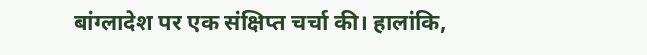बांग्लादेश पर एक संक्षिप्त चर्चा की। हालांकि,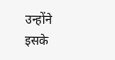उन्होंने इसके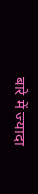बारे में ज्यादा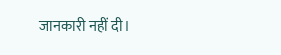जानकारी नहीं दी।